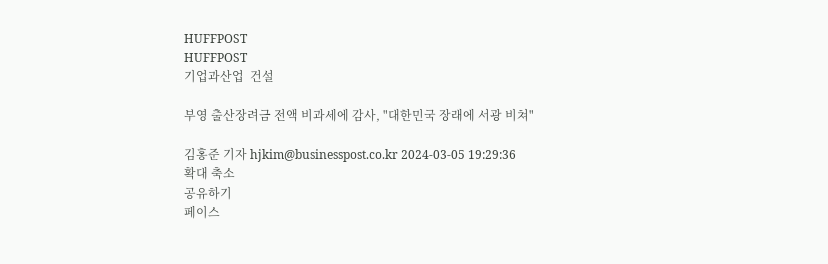HUFFPOST
HUFFPOST
기업과산업  건설

부영 출산장려금 전액 비과세에 감사, "대한민국 장래에 서광 비쳐"

김홍준 기자 hjkim@businesspost.co.kr 2024-03-05 19:29:36
확대 축소
공유하기
페이스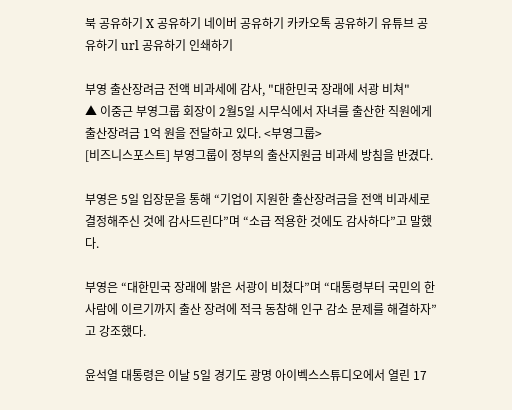북 공유하기 X 공유하기 네이버 공유하기 카카오톡 공유하기 유튜브 공유하기 url 공유하기 인쇄하기

부영 출산장려금 전액 비과세에 감사, "대한민국 장래에 서광 비쳐"
▲ 이중근 부영그룹 회장이 2월5일 시무식에서 자녀를 출산한 직원에게 출산장려금 1억 원을 전달하고 있다. <부영그룹>
[비즈니스포스트] 부영그룹이 정부의 출산지원금 비과세 방침을 반겼다.

부영은 5일 입장문을 통해 “기업이 지원한 출산장려금을 전액 비과세로 결정해주신 것에 감사드린다”며 “소급 적용한 것에도 감사하다”고 말했다.

부영은 “대한민국 장래에 밝은 서광이 비쳤다”며 “대통령부터 국민의 한 사람에 이르기까지 출산 장려에 적극 동참해 인구 감소 문제를 해결하자”고 강조했다.

윤석열 대통령은 이날 5일 경기도 광명 아이벡스스튜디오에서 열린 17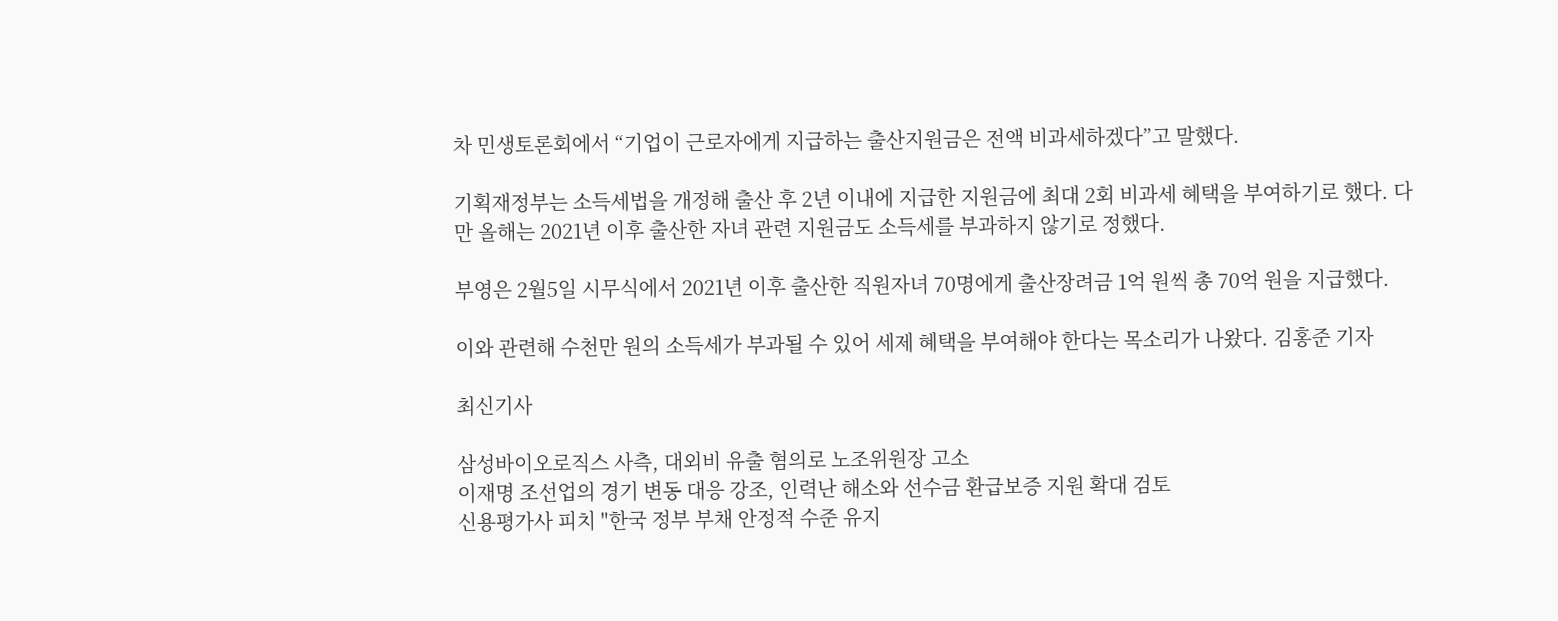차 민생토론회에서 “기업이 근로자에게 지급하는 출산지원금은 전액 비과세하겠다”고 말했다.

기획재정부는 소득세법을 개정해 출산 후 2년 이내에 지급한 지원금에 최대 2회 비과세 혜택을 부여하기로 했다. 다만 올해는 2021년 이후 출산한 자녀 관련 지원금도 소득세를 부과하지 않기로 정했다.

부영은 2월5일 시무식에서 2021년 이후 출산한 직원자녀 70명에게 출산장려금 1억 원씩 총 70억 원을 지급했다.

이와 관련해 수천만 원의 소득세가 부과될 수 있어 세제 혜택을 부여해야 한다는 목소리가 나왔다. 김홍준 기자

최신기사

삼성바이오로직스 사측, 대외비 유출 혐의로 노조위원장 고소
이재명 조선업의 경기 변동 대응 강조, 인력난 해소와 선수금 환급보증 지원 확대 검토
신용평가사 피치 "한국 정부 부채 안정적 수준 유지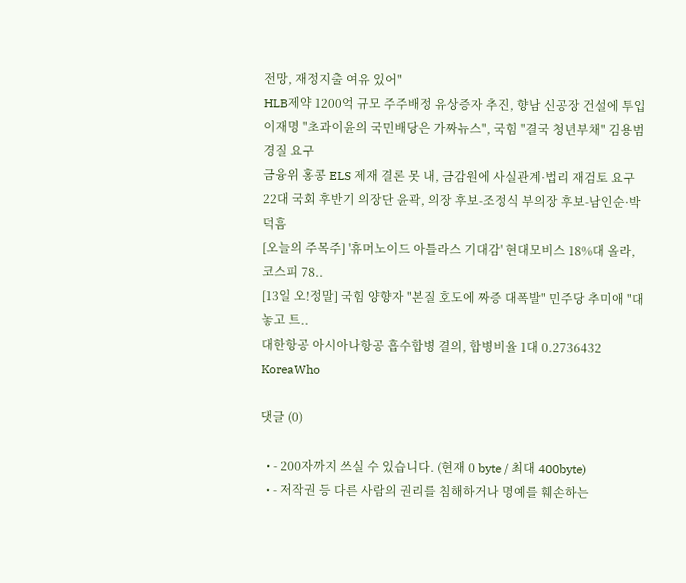전망, 재정지출 여유 있어"
HLB제약 1200억 규모 주주배정 유상증자 추진, 향남 신공장 건설에 투입
이재명 "초과이윤의 국민배당은 가짜뉴스", 국힘 "결국 청년부채" 김용범 경질 요구
금융위 홍콩 ELS 제재 결론 못 내, 금감원에 사실관계·법리 재검토 요구
22대 국회 후반기 의장단 윤곽, 의장 후보-조정식 부의장 후보-남인순·박덕흠
[오늘의 주목주] '휴머노이드 아틀라스 기대감' 현대모비스 18%대 올라, 코스피 78..
[13일 오!정말] 국힘 양향자 "본질 호도에 짜증 대폭발" 민주당 추미애 "대놓고 트..
대한항공 아시아나항공 흡수합병 결의, 합병비율 1대 0.2736432
KoreaWho

댓글 (0)

  • - 200자까지 쓰실 수 있습니다. (현재 0 byte / 최대 400byte)
  • - 저작권 등 다른 사람의 권리를 침해하거나 명예를 훼손하는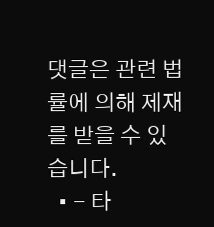댓글은 관련 법률에 의해 제재를 받을 수 있습니다.
  • - 타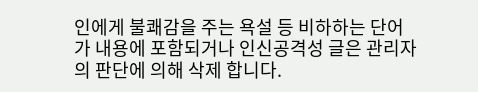인에게 불쾌감을 주는 욕설 등 비하하는 단어가 내용에 포함되거나 인신공격성 글은 관리자의 판단에 의해 삭제 합니다.